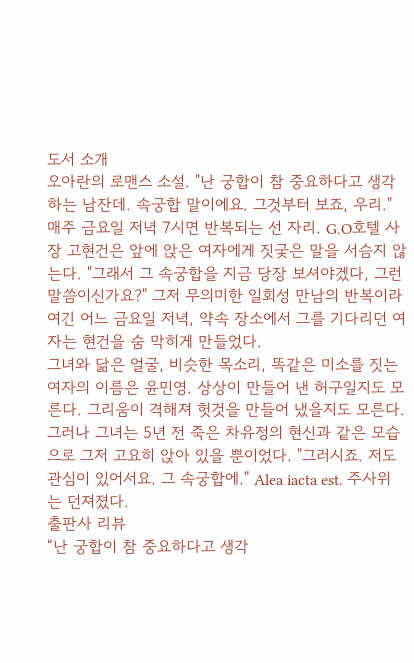도서 소개
오아란의 로맨스 소설. "난 궁합이 참 중요하다고 생각하는 남잔데. 속궁합 말이에요. 그것부터 보죠, 우리." 매주 금요일 저녁 7시면 반복되는 선 자리. G.O호텔 사장 고현건은 앞에 앉은 여자에게 짓궂은 말을 서슴지 않는다. "그래서 그 속궁합을 지금 당장 보셔야겠다, 그런 말씀이신가요?" 그저 무의미한 일회성 만남의 반복이라 여긴 어느 금요일 저녁, 약속 장소에서 그를 기다리던 여자는 현건을 숨 막히게 만들었다.
그녀와 닮은 얼굴, 비슷한 목소리, 똑같은 미소를 짓는 여자의 이름은 윤민영. 상상이 만들어 낸 허구일지도 모른다. 그리움이 격해져 헛것을 만들어 냈을지도 모른다. 그러나 그녀는 5년 전 죽은 차유정의 현신과 같은 모습으로 그저 고요히 앉아 있을 뿐이었다. "그러시죠. 저도 관심이 있어서요. 그 속궁합에." Alea iacta est. 주사위는 던져졌다.
출판사 리뷰
“난 궁합이 참 중요하다고 생각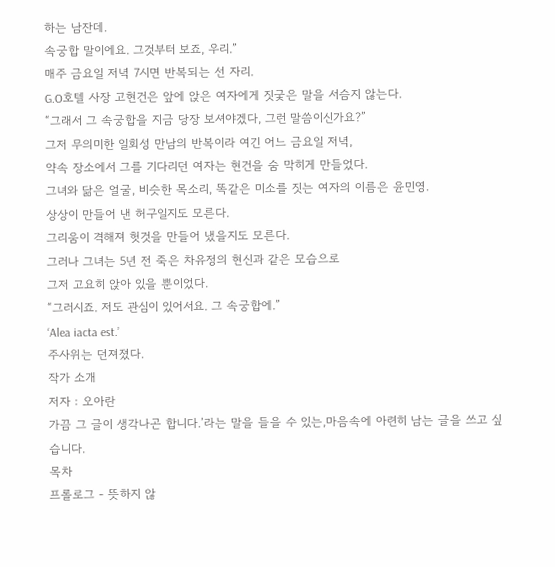하는 남잔데.
속궁합 말이에요. 그것부터 보죠, 우리.”
매주 금요일 저녁 7시면 반복되는 선 자리.
G.O호텔 사장 고현건은 앞에 앉은 여자에게 짓궂은 말을 서슴지 않는다.
“그래서 그 속궁합을 지금 당장 보셔야겠다, 그런 말씀이신가요?”
그저 무의미한 일회성 만남의 반복이라 여긴 어느 금요일 저녁,
약속 장소에서 그를 기다리던 여자는 현건을 숨 막히게 만들었다.
그녀와 닮은 얼굴, 비슷한 목소리, 똑같은 미소를 짓는 여자의 이름은 윤민영.
상상이 만들어 낸 허구일지도 모른다.
그리움이 격해져 헛것을 만들어 냈을지도 모른다.
그러나 그녀는 5년 전 죽은 차유정의 현신과 같은 모습으로
그저 고요히 앉아 있을 뿐이었다.
“그러시죠. 저도 관심이 있어서요. 그 속궁합에.”
‘Alea iacta est.’
주사위는 던져졌다.
작가 소개
저자 : 오아란
가끔 그 글이 생각나곤 합니다.’라는 말을 들을 수 있는,마음속에 아련히 남는 글을 쓰고 싶습니다.
목차
프롤로그 - 뜻하지 않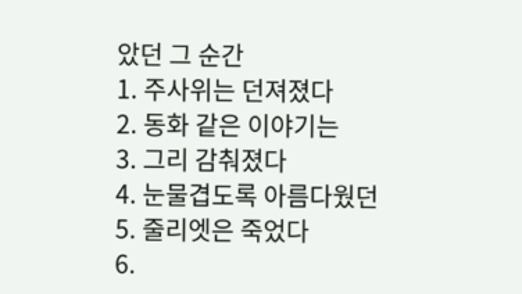았던 그 순간
1. 주사위는 던져졌다
2. 동화 같은 이야기는
3. 그리 감춰졌다
4. 눈물겹도록 아름다웠던
5. 줄리엣은 죽었다
6.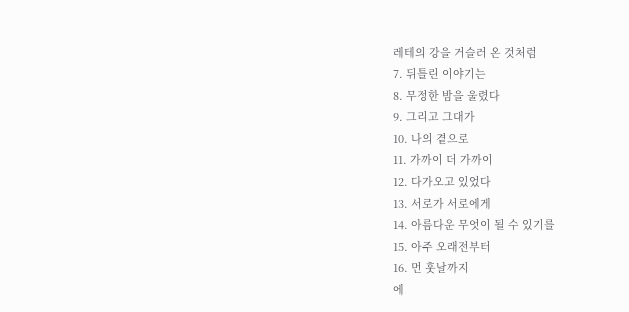레테의 강을 거슬러 온 것처럼
7. 뒤틀린 이야기는
8. 무정한 밤을 울렸다
9. 그리고 그대가
10. 나의 곁으로
11. 가까이 더 가까이
12. 다가오고 있었다
13. 서로가 서로에게
14. 아름다운 무엇이 될 수 있기를
15. 아주 오래전부터
16. 먼 훗날까지
에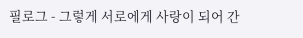필로그 - 그렇게 서로에게 사랑이 되어 간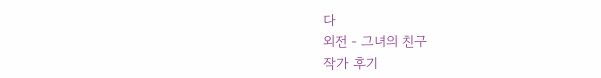다
외전 - 그녀의 친구
작가 후기